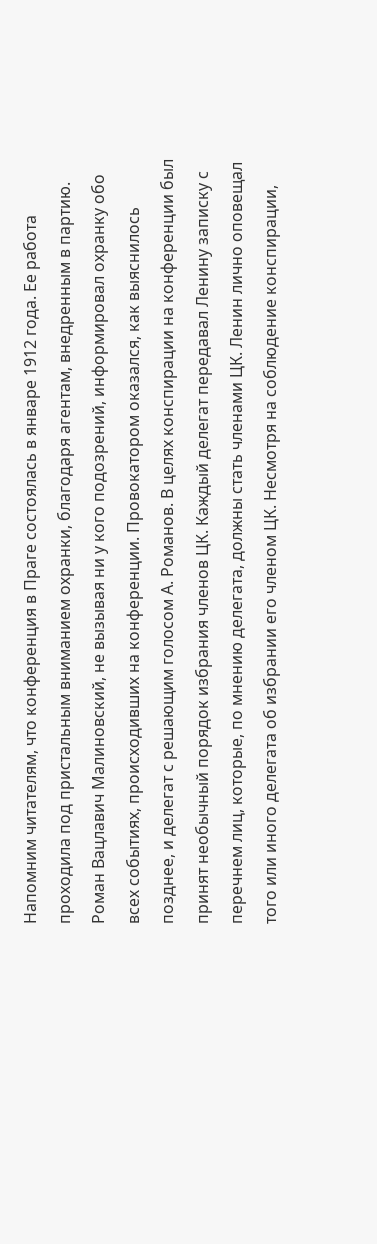Напомним читателям, что конференция в Праге состоялась в январе 1912 года. Ее работа проходила под пристальным вниманием охранки, благодаря агентам, внедренным в партию. Роман Вацлавич Малиновский, не вызывая ни у кого подозрений, информировал охранку обо всех событиях, происходивших на конференции. Провокатором оказался, как выяснилось позднее, и делегат с решающим голосом А. Романов. В целях конспирации на конференции был принят необычный порядок избрания членов ЦК. Каждый делегат передавал Ленину записку с перечнем лиц, которые, по мнению делегата, должны стать членами ЦК. Ленин лично оповещал того или иного делегата об избрании его членом ЦК. Несмотря на соблюдение конспирации,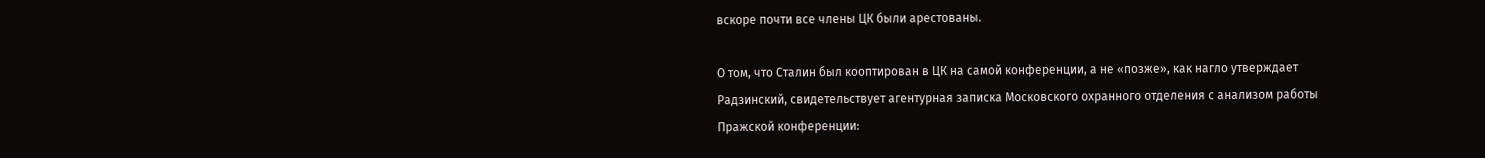вскоре почти все члены ЦК были арестованы.

О том, что Сталин был кооптирован в ЦК на самой конференции, а не «позже», как нагло утверждает Радзинский, свидетельствует агентурная записка Московского охранного отделения с анализом работы Пражской конференции: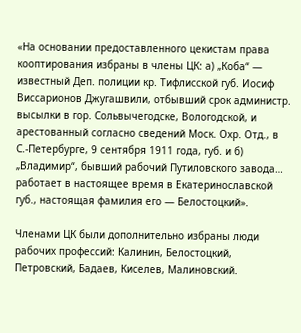«На основании предоставленного цекистам права кооптирования избраны в члены ЦК: а) „Коба“ — известный Деп. полиции кр. Тифлисской губ. Иосиф Виссарионов Джугашвили, отбывший срок администр. высылки в гор. Сольвычегодске, Вологодской, и арестованный согласно сведений Моск. Охр. Отд., в С.-Петербурге, 9 сентября 1911 года, губ. и б) „Владимир“, бывший рабочий Путиловского завода… работает в настоящее время в Екатеринославской губ., настоящая фамилия его — Белостоцкий».

Членами ЦК были дополнительно избраны люди рабочих профессий: Калинин, Белостоцкий, Петровский, Бадаев, Киселев, Малиновский.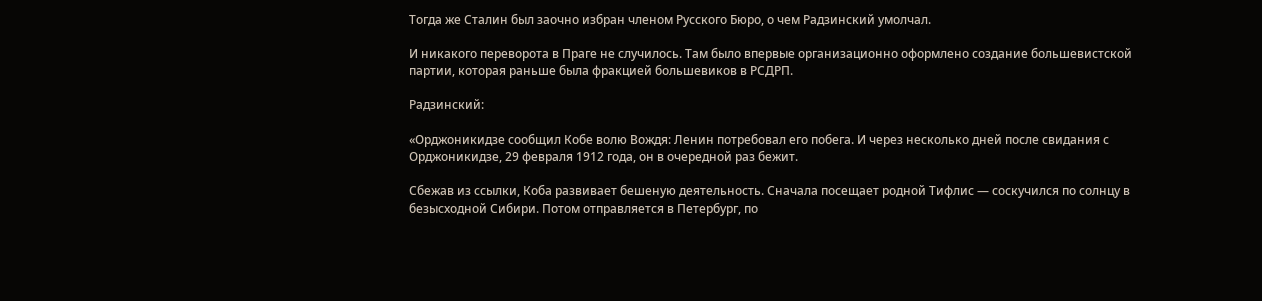Тогда же Сталин был заочно избран членом Русского Бюро, о чем Радзинский умолчал.

И никакого переворота в Праге не случилось. Там было впервые организационно оформлено создание большевистской партии, которая раньше была фракцией большевиков в РСДРП.

Радзинский:

«Орджоникидзе сообщил Кобе волю Вождя: Ленин потребовал его побега. И через несколько дней после свидания с Орджоникидзе, 29 февраля 1912 года, он в очередной раз бежит.

Сбежав из ссылки, Коба развивает бешеную деятельность. Сначала посещает родной Тифлис — соскучился по солнцу в безысходной Сибири. Потом отправляется в Петербург, по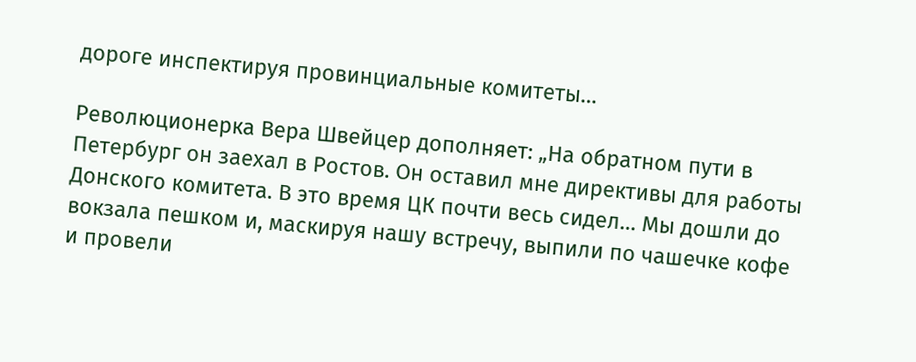дороге инспектируя провинциальные комитеты…

Революционерка Вера Швейцер дополняет: „На обратном пути в Петербург он заехал в Ростов. Он оставил мне директивы для работы Донского комитета. В это время ЦК почти весь сидел… Мы дошли до вокзала пешком и, маскируя нашу встречу, выпили по чашечке кофе и провели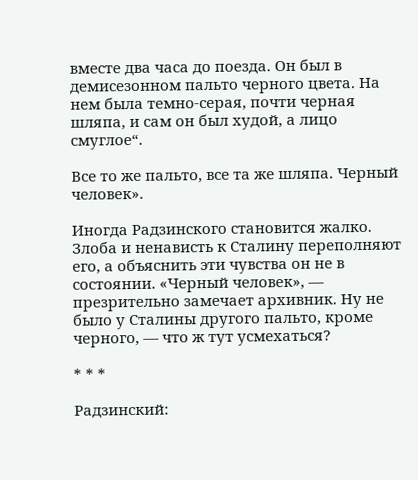вместе два часа до поезда. Он был в демисезонном пальто черного цвета. На нем была темно-серая, почти черная шляпа, и сам он был худой, а лицо смуглое“.

Все то же пальто, все та же шляпа. Черный человек».

Иногда Радзинского становится жалко. Злоба и ненависть к Сталину переполняют его, а объяснить эти чувства он не в состоянии. «Черный человек», — презрительно замечает архивник. Ну не было у Сталины другого пальто, кроме черного, — что ж тут усмехаться?

* * *

Радзинский: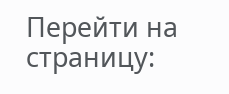Перейти на страницу: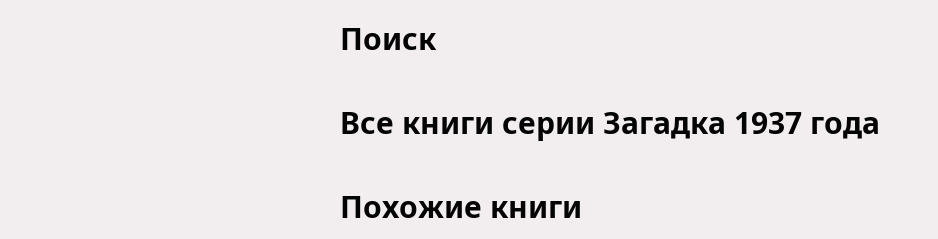Поиск

Все книги серии Загадка 1937 года

Похожие книги